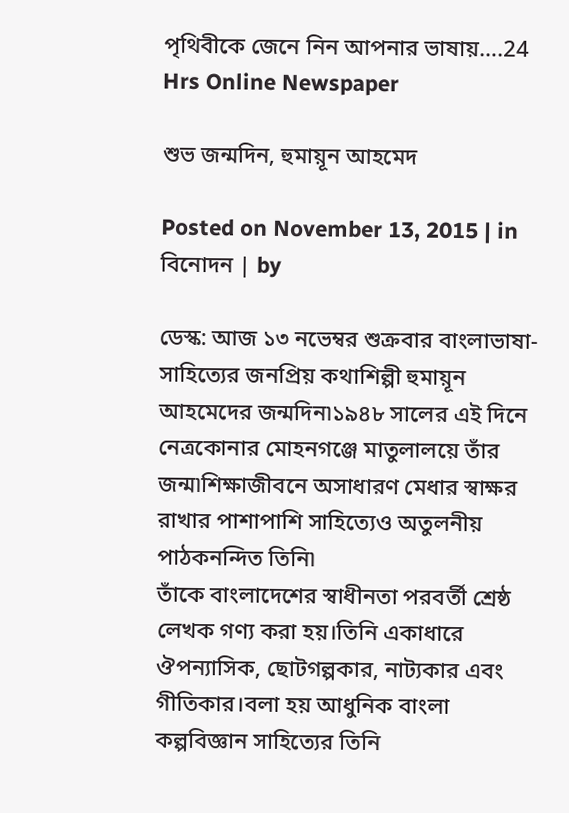পৃথিবীকে জেনে নিন আপনার ভাষায়….24 Hrs Online Newspaper

শুভ জন্মদিন, হুমায়ূন আহমেদ

Posted on November 13, 2015 | in বিনোদন | by

ডেস্ক: আজ ১৩ নভেম্বর শুক্রবার বাংলাভাষা-সাহিত্যের জনপ্রিয় কথাশিল্পী হুমায়ূন আহমেদের জন্মদিন৷১৯৪৮ সালের এই দিনে নেত্রকোনার মোহনগঞ্জে মাতুলালয়ে তাঁর জন্ম৷শিক্ষাজীবনে অসাধারণ মেধার স্বাক্ষর রাখার পাশাপাশি সাহিত্যেও অতুলনীয় পাঠকনন্দিত তিনি৷
তাঁকে বাংলাদেশের স্বাধীনতা পরবর্তী শ্রেষ্ঠ লেখক গণ্য করা হয়।তিনি একাধারে ঔপন্যাসিক, ছোটগল্পকার, নাট্যকার এবং গীতিকার।বলা হয় আধুনিক বাংলা কল্পবিজ্ঞান সাহিত্যের তিনি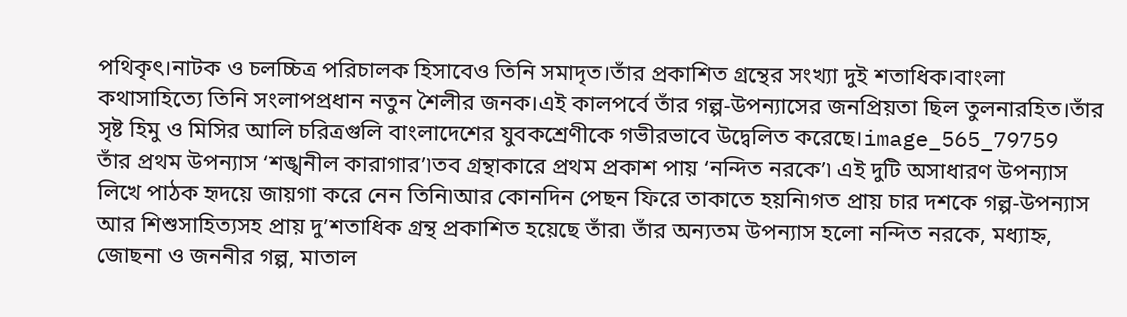পথিকৃৎ।নাটক ও চলচ্চিত্র পরিচালক হিসাবেও তিনি সমাদৃত।তাঁর প্রকাশিত গ্রন্থের সংখ্যা দুই শতাধিক।বাংলা কথাসাহিত্যে তিনি সংলাপপ্রধান নতুন শৈলীর জনক।এই কালপর্বে তাঁর গল্প-উপন্যাসের জনপ্রিয়তা ছিল তুলনারহিত।তাঁর সৃষ্ট হিমু ও মিসির আলি চরিত্রগুলি বাংলাদেশের যুবকশ্রেণীকে গভীরভাবে উদ্বেলিত করেছে।image_565_79759
তাঁর প্রথম উপন্যাস ‘শঙ্খনীল কারাগার’৷তব গ্রন্থাকারে প্রথম প্রকাশ পায় ‘নন্দিত নরকে’৷ এই দুটি অসাধারণ উপন্যাস লিখে পাঠক হৃদয়ে জায়গা করে নেন তিনি৷আর কোনদিন পেছন ফিরে তাকাতে হয়নি৷গত প্রায় চার দশকে গল্প-উপন্যাস আর শিশুসাহিত্যসহ প্রায় দু’শতাধিক গ্রন্থ প্রকাশিত হয়েছে তাঁর৷ তাঁর অন্যতম উপন্যাস হলো নন্দিত নরকে, মধ্যাহ্ন, জোছনা ও জননীর গল্প, মাতাল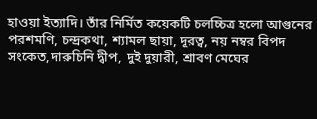হাওয়া ইত্যাদি। তাঁর নির্মিত কয়েকটি চলচ্চিত্র হলো আগুনের পরশমণি, চন্দ্রকথা, শ্যামল ছায়া, দূরত্ব, নয় নম্বর বিপদ সংকেত,দারুচিনি দ্বীপ, দুই দুয়ারী, শ্রাবণ মেঘের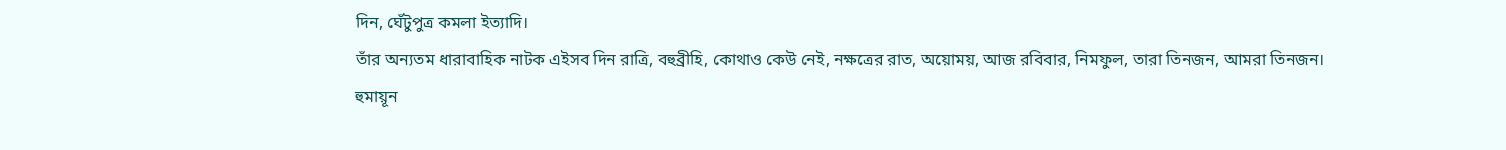দিন, ঘেঁটুপুত্র কমলা ইত্যাদি।
তাঁর অন্যতম ধারাবাহিক নাটক এইসব দিন রাত্রি, বহুব্রীহি, কোথাও কেউ নেই, নক্ষত্রের রাত, অয়োময়, আজ রবিবার, নিমফুল, তারা তিনজন, আমরা তিনজন।
হুমায়ূন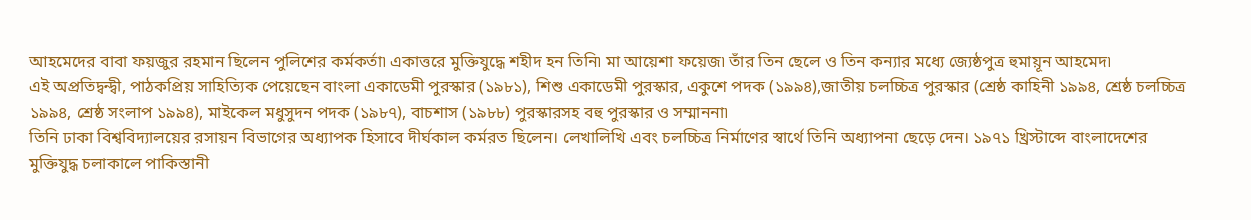আহমেদের বাবা ফয়জুর রহমান ছিলেন পুলিশের কর্মকর্তা৷ একাত্তরে মুক্তিযুদ্ধে শহীদ হন তিনি৷ মা আয়েশা ফয়েজ৷ তাঁর তিন ছেলে ও তিন কন্যার মধ্যে জ্যেষ্ঠপুত্র হুমায়ূন আহমেদ৷
এই অপ্রতিদ্বন্দ্বী, পাঠকপ্রিয় সাহিত্যিক পেয়েছেন বাংলা একাডেমী পুরস্কার (১৯৮১), শিশু একাডেমী পুরস্কার, একুশে পদক (১৯৯৪),জাতীয় চলচ্চিত্র পুরস্কার (শ্রেষ্ঠ কাহিনী ১৯৯৪, শ্রেষ্ঠ চলচ্চিত্র ১৯৯৪, শ্রেষ্ঠ সংলাপ ১৯৯৪), মাইকেল মধুসুদন পদক (১৯৮৭), বাচশাস (১৯৮৮) পুরস্কারসহ বহু পুরস্কার ও সম্মাননা৷
তিনি ঢাকা বিশ্ববিদ্যালয়ের রসায়ন বিভাগের অধ্যাপক হিসাবে দীর্ঘকাল কর্মরত ছিলেন। লেখালিখি এবং চলচ্চিত্র নির্মাণের স্বার্থে তিনি অধ্যাপনা ছেড়ে দেন। ১৯৭১ খ্রিস্টাব্দে বাংলাদেশের মুক্তিযুদ্ধ চলাকালে পাকিস্তানী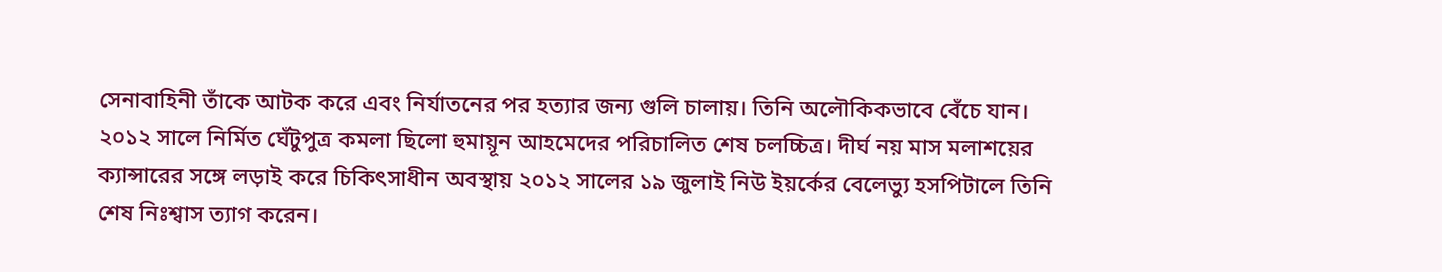সেনাবাহিনী তাঁকে আটক করে এবং নির্যাতনের পর হত্যার জন্য গুলি চালায়। তিনি অলৌকিকভাবে বেঁচে যান।
২০১২ সালে নির্মিত ঘেঁটুপুত্র কমলা ছিলো হুমায়ূন আহমেদের পরিচালিত শেষ চলচ্চিত্র। দীর্ঘ নয় মাস মলাশয়ের ক্যান্সারের সঙ্গে লড়াই করে চিকিৎসাধীন অবস্থায় ২০১২ সালের ১৯ জুলাই নিউ ইয়র্কের বেলেভ্যু হসপিটালে তিনি শেষ নিঃশ্বাস ত্যাগ করেন।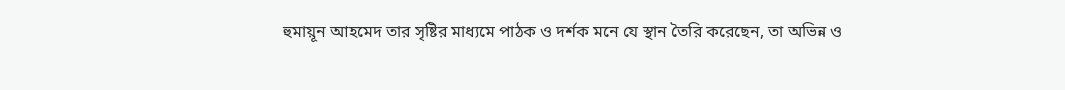হুমায়ূন আহমেদ তার সৃষ্টির মাধ্যমে পাঠক ও দর্শক মনে যে স্থান তৈরি করেছেন, তা অভিন্ন ও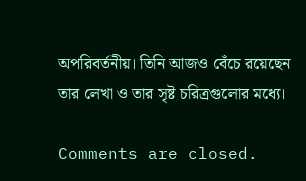অপরিবর্তনীয়। তিনি আজও বেঁচে রয়েছেন তার লেখা ও তার সৃষ্ট চরিত্রগুলোর মধ্যে।

Comments are closed.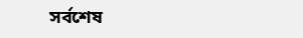সর্বশেষ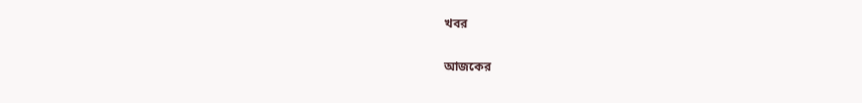খবর

আজকের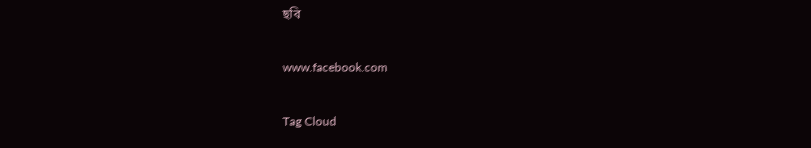ছবি

www.facebook.com

Tag Cloud